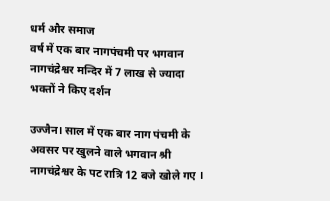धर्म और समाज
वर्ष में एक बार नागपंचमी पर भगवान नागचंद्रेश्वर मन्दिर में 7 लाख से ज्यादा भक्तों ने किए दर्शन

उज्जैन। साल में एक बार नाग पंचमी के अवसर पर खुलने वाले भगवान श्री नागचंद्रेश्वर के पट रात्रि 12 बजे खोले गए ।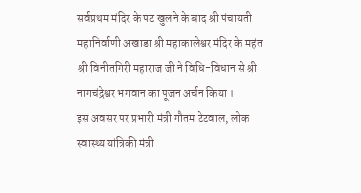सर्वप्रथम मंदिर के पट खुलने के बाद श्री पंचायती महानिर्वाणी अखाडा श्री महाकालेश्वर मंदिर के महंत श्री विनीतगिरी महाराज जी ने विधि-विधान से श्री नागचंद्रेश्वर भगवान का पूजन अर्चन किया ।
इस अवसर पर प्रभारी मंत्री गौतम टेटवाल, लोक स्वास्थ्य यांत्रिकी मंत्री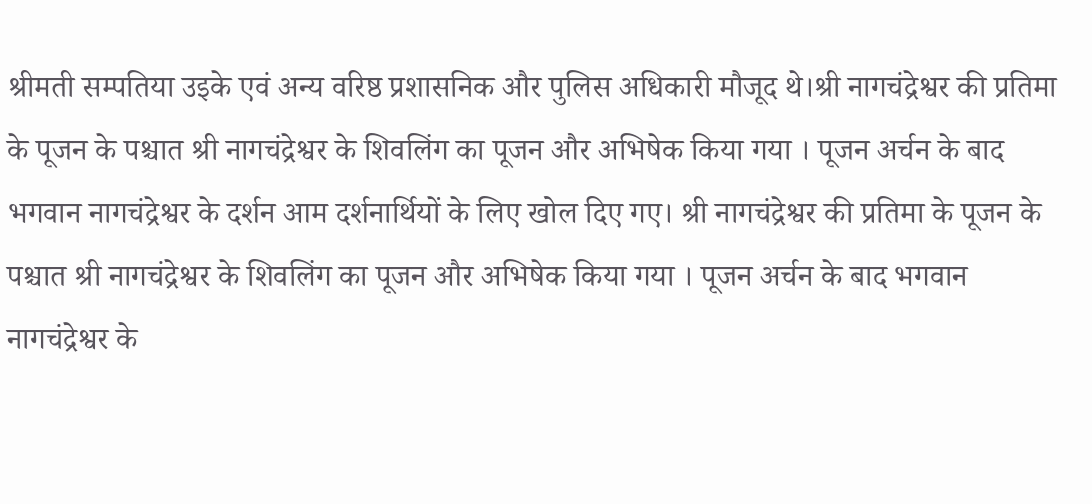श्रीमती सम्पतिया उइके एवं अन्य वरिष्ठ प्रशासनिक और पुलिस अधिकारी मौजूद थे।श्री नागचंद्रेश्वर की प्रतिमा के पूजन के पश्चात श्री नागचंद्रेश्वर के शिवलिंग का पूजन और अभिषेक किया गया । पूजन अर्चन के बाद भगवान नागचंद्रेश्वर के दर्शन आम दर्शनार्थियों के लिए खोल दिए गए। श्री नागचंद्रेश्वर की प्रतिमा के पूजन के पश्चात श्री नागचंद्रेश्वर के शिवलिंग का पूजन और अभिषेक किया गया । पूजन अर्चन के बाद भगवान नागचंद्रेश्वर के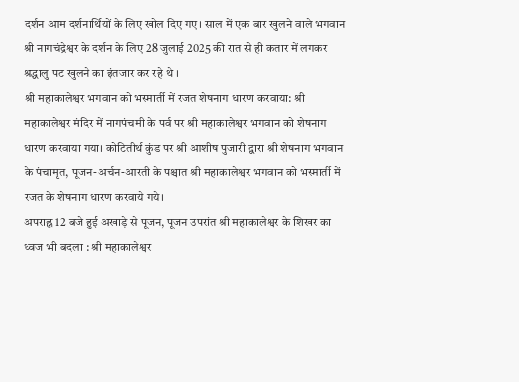दर्शन आम दर्शनार्थियों के लिए खोल दिए गए। साल में एक बार खुलने वाले भगवान श्री नागचंद्रेश्वर के दर्शन के लिए 28 जुलाई 2025 की रात से ही कतार में लगकर श्रद्धालु पट खुलने का इंतजार कर रहे थे ।
श्री महाकालेश्वर भगवान को भस्मार्ती में रजत शेषनाग धारण करवाया: श्री महाकालेश्वर मंदिर में नागपंचमी के पर्व पर श्री महाकालेश्वर भगवान को शेषनाग धारण करवाया गया। कोटितीर्थ कुंड पर श्री आशीष पुजारी द्वारा श्री शेषनाग भगवान के पंचामृत, पूजन-अर्चन-आरती के पश्चात श्री महाकालेश्वर भगवान को भस्मार्ती में रजत के शेषनाग धारण करवाये गये।
अपराह्न 12 बजे हुई अखाड़े से पूजन, पूजन उपरांत श्री महाकालेश्वर के शिखर का ध्वज भी बदला : श्री महाकालेश्वर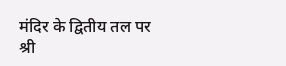मंदिर के द्वितीय तल पर श्री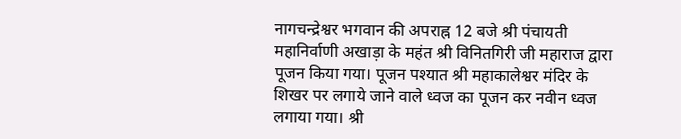नागचन्द्रेश्वर भगवान की अपराह्न 12 बजे श्री पंचायती महानिर्वाणी अखाड़ा के महंत श्री विनितगिरी जी महाराज द्वारा पूजन किया गया। पूजन पश्यात श्री महाकालेश्वर मंदिर के शिखर पर लगाये जाने वाले ध्वज का पूजन कर नवीन ध्वज लगाया गया। श्री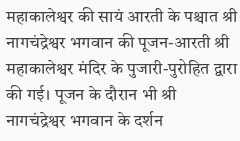महाकालेश्वर की सायं आरती के पश्चात श्री नागचंद्रेश्वर भगवान की पूजन-आरती श्री महाकालेश्वर मंदिर के पुजारी-पुरोहित द्वारा की गई। पूजन के दौरान भी श्री नागचंद्रेश्वर भगवान के दर्शन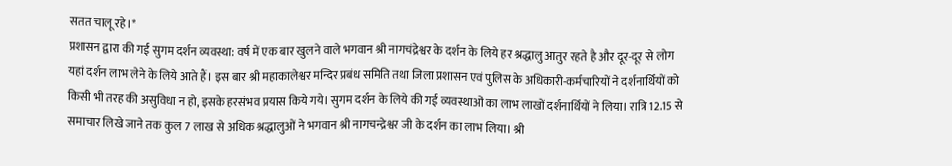सतत चालू रहे।*
प्रशासन द्वारा की गई सुगम दर्शन व्यवस्था: वर्ष में एक बार खुलने वाले भगवान श्री नागचंद्रेश्वर के दर्शन के लिये हर श्रद्धालु आतुर रहते है और दूर-दूर से लोग यहां दर्शन लाभ लेने के लिये आते हैं। इस बार श्री महाकालेश्वर मन्दिर प्रबंध समिति तथा जिला प्रशासन एवं पुलिस के अधिकारी-कर्मचारियों ने दर्शनार्थियों को किसी भी तरह की असुविधा न हो, इसके हरसंभव प्रयास किये गये। सुगम दर्शन के लिये की गई व्यवस्थाओं का लाभ लाखों दर्शनार्थियों ने लिया। रात्रि 12.15 से समाचार लिखे जाने तक कुल 7 लाख से अधिक श्रद्धालुओं ने भगवान श्री नागचन्द्रेश्वर जी के दर्शन का लाभ लिया। श्री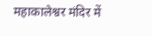महाकालेश्वर मंदिर में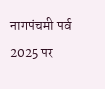नागपंचमी पर्व 2025 पर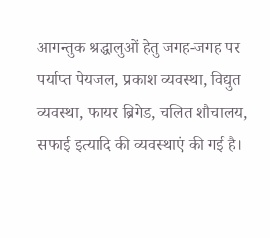आगन्तुक श्रद्धालुओं हेतु जगह-जगह पर पर्याप्त पेयजल, प्रकाश व्यवस्था, विद्युत व्यवस्था, फायर ब्रिगेड, चलित शौचालय, सफाई इत्यादि की व्यवस्थाएं की गई है।